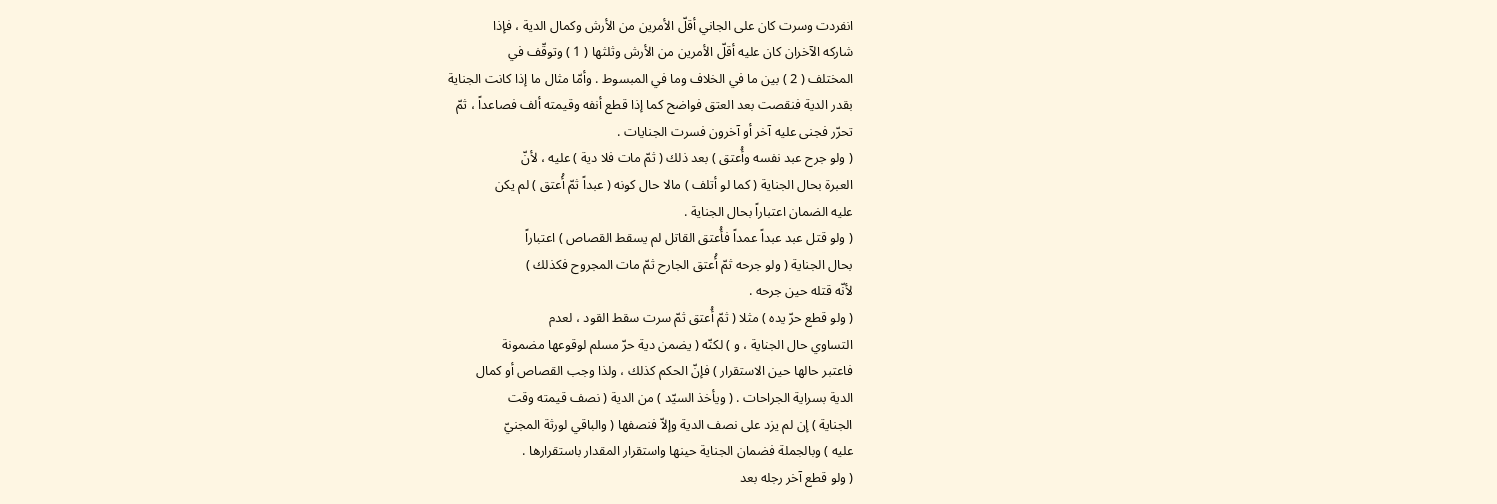انفردت وسرت كان على الجاني أقلّ الأمرين من الأرش وكمال الدية ، فإذا
شاركه الآخران كان عليه أقلّ الأمرين من الأرش وثلثها ( 1 ) وتوقّف في
المختلف ( 2 ) بين ما في الخلاف وما في المبسوط . وأمّا مثال ما إذا كانت الجناية
بقدر الدية فنقصت بعد العتق فواضح كما إذا قطع أنفه وقيمته ألف فصاعداً ، ثمّ
تحرّر فجنى عليه آخر أو آخرون فسرت الجنايات .
( ولو جرح عبد نفسه وأُعتق ) بعد ذلك ( ثمّ مات فلا دية ) عليه ، لأنّ
العبرة بحال الجناية ( كما لو أتلف ) مالا حال كونه ( عبداً ثمّ أُعتق ) لم يكن
عليه الضمان اعتباراً بحال الجناية .
( ولو قتل عبد عبداً عمداً فأُعتق القاتل لم يسقط القصاص ) اعتباراً
بحال الجناية ( ولو جرحه ثمّ أُعتق الجارح ثمّ مات المجروح فكذلك )
لأنّه قتله حين جرحه .
( ولو قطع حرّ يده ) مثلا ( ثمّ أُعتق ثمّ سرت سقط القود ، لعدم
التساوي حال الجناية ، و ) لكنّه ( يضمن دية حرّ مسلم لوقوعها مضمونة
فاعتبر حالها حين الاستقرار ) فإنّ الحكم كذلك ، ولذا وجب القصاص أو كمال
الدية بسراية الجراحات . ( ويأخذ السيّد ) من الدية ( نصف قيمته وقت
الجناية ) إن لم يزد على نصف الدية وإلاّ فنصفها ( والباقي لورثة المجنيّ
عليه ) وبالجملة فضمان الجناية حينها واستقرار المقدار باستقرارها .
( ولو قطع آخر رجله بعد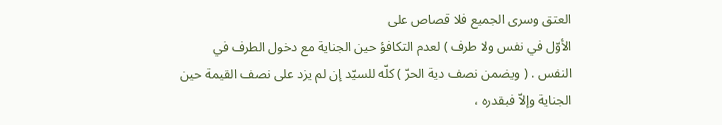العتق وسرى الجميع فلا قصاص على
الأوّل في نفس ولا طرف ) لعدم التكافؤ حين الجناية مع دخول الطرف في
النفس . ( ويضمن نصف دية الحرّ ) كلّه للسيّد إن لم يزد على نصف القيمة حين
الجناية وإلاّ فبقدره ،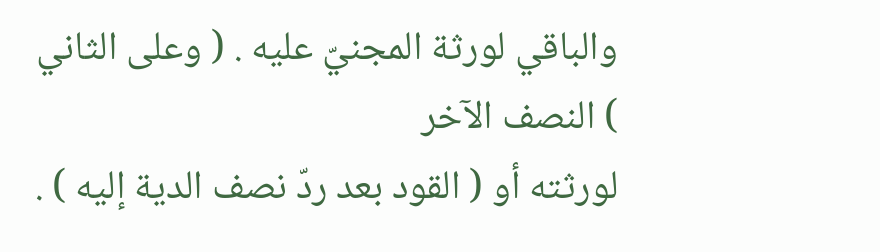والباقي لورثة المجنيّ عليه . ( وعلى الثاني ) النصف الآخر
لورثته أو ( القود بعد ردّ نصف الدية إليه ) .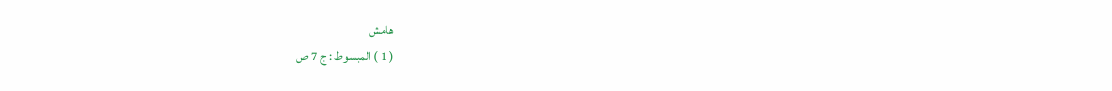هامش
( 1 ) المبسوط : ج 7 ص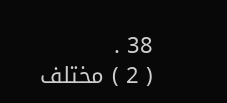38 .
( 2 ) مختلف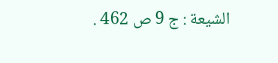الشيعة : ج 9 ص 462 .